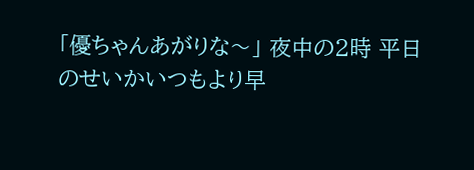「優ちゃんあがりな〜」 夜中の2時 平日のせいかいつもより早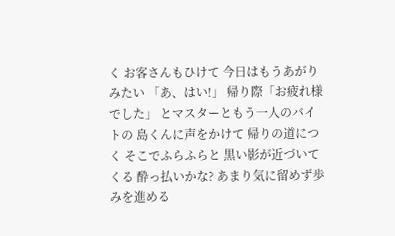く お客さんもひけて 今日はもうあがりみたい 「あ、はい!」 帰り際「お疲れ様でした」 とマスターともう一人のバイトの 島くんに声をかけて 帰りの道につく そこでふらふらと 黒い影が近づいてくる 酔っ払いかな? あまり気に留めず歩みを進める